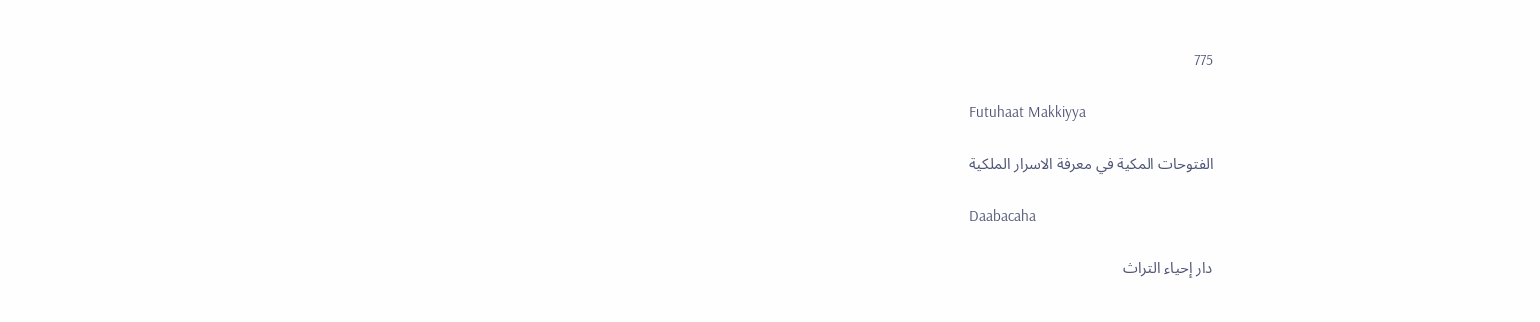775

Futuhaat Makkiyya

الفتوحات المكية في معرفة الاسرار الملكية

Daabacaha

دار إحياء التراث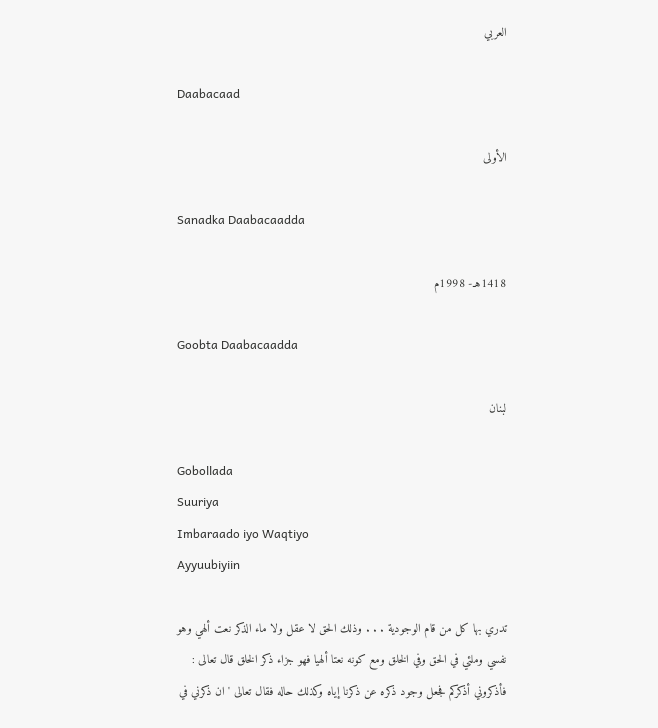العربي

Daabacaad

الأولى

Sanadka Daabacaadda

1418هـ- 1998م

Goobta Daabacaadda

لبنان

Gobollada
Suuriya
Imbaraado iyo Waqtiyo
Ayyuubiyiin

تدري بها كل من قام الوجودية . . . وذلك الحق لا عقل ولا ماء الذكر نعت ألهي وهو نفسي وملئي في الحق وفي الخلق ومع كونه نعتا ألهيا فهو جزاء ذكر الخلق قال تعالى : فأذكروني أذكركم فجعل وجود ذكره عن ذكرنا إياه وكذلك حاله فقال تعالى ' ان ذكرني في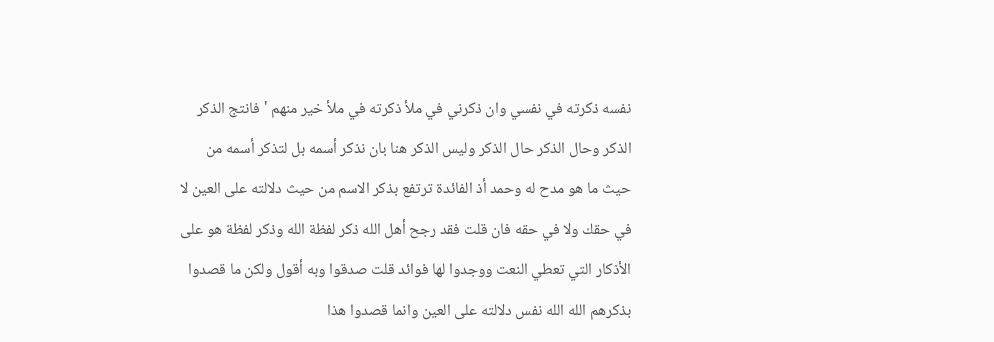نفسه ذكرته في نفسي وان ذكرني في ملأ ذكرته في ملأ خير منهم ' فانتج الذكر الذكر وحال الذكر حال الذكر وليس الذكر هنا بان نذكر أسمه بل لتذكر أسمه من حيث ما هو مدح له وحمد أذ الفائدة ترتفع بذكر الاسم من حيث دلالته على العين لا في حقك ولا في حقه فان قلت فقد رجح أهل الله ذكر لفظة الله وذكر لفظة هو على الأذكار التي تعطي النعت ووجدوا لها فوائد قلت صدقوا وبه أقول ولكن ما قصدوا بذكرهم الله الله نفس دلالته على العين وانما قصدوا هذا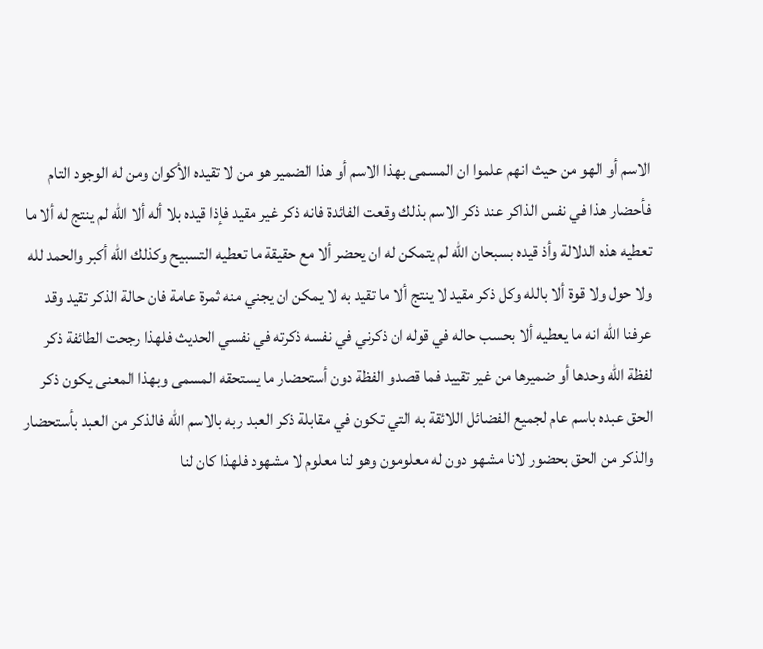الاسم أو الهو من حيث انهم علموا ان المسمى بهذا الاسم أو هذا الضمير هو من لا تقيده الأكوان ومن له الوجود التام فأحضار هذا في نفس الذاكر عند ذكر الاسم بذلك وقعت الفائدة فانه ذكر غير مقيد فإذا قيده بلا أله ألا الله لم ينتج له ألا ما تعطيه هذه الدلالة وأذ قيده بسبحان الله لم يتمكن له ان يحضر ألا مع حقيقة ما تعطيه التسبيح وكذلك الله أكبر والحمد لله ولا حول ولا قوة ألا بالله وكل ذكر مقيد لا ينتج ألا ما تقيد به لا يمكن ان يجني منه ثمرة عامة فان حالة الذكر تقيد وقد عرفنا الله انه ما يعطيه ألا بحسب حاله في قوله ان ذكرني في نفسه ذكرته في نفسي الحديث فلهذا رجحت الطائفة ذكر لفظة الله وحدها أو ضميرها من غير تقييد فما قصدو الفظة دون أستحضار ما يستحقه المسمى وبهذا المعنى يكون ذكر الحق عبده باسم عام لجميع الفضائل اللائقة به التي تكون في مقابلة ذكر العبد ربه بالاسم الله فالذكر من العبد بأستحضار والذكر من الحق بحضور لانا مشهو دون له معلومون وهو لنا معلوم لا مشهود فلهذا كان لنا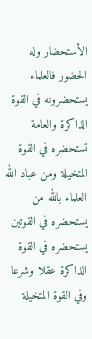الأستحضار وله الحضور فالعلماء يستحضرونه في القوة الذاكرة والعامة تستحضره في القوة المتخيلة ومن عباد الله العلماء بالله من يستحضره في القوتين يستحضره في القوة الذاكرة عقلا وشرعا وفي القوة المتخيلة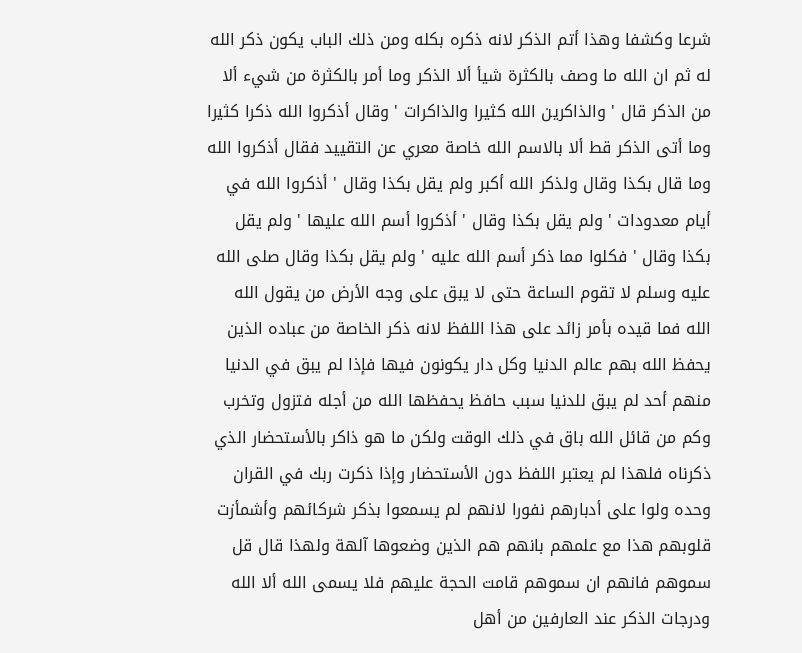شرعا وكشفا وهذا أتم الذكر لانه ذكره بكله ومن ذلك الباب يكون ذكر الله له ثم ان الله ما وصف بالكثرة شيأ ألا الذكر وما أمر بالكثرة من شيء ألا من الذكر قال ' والذاكرين الله كثيرا والذاكرات ' وقال أذكروا الله ذكرا كثيرا وما أتى الذكر قط ألا بالاسم الله خاصة معري عن التقييد فقال أذكروا الله وما قال بكذا وقال ولذكر الله أكبر ولم يقل بكذا وقال ' أذكروا الله في أيام معدودات ' ولم يقل بكذا وقال ' أذكروا أسم الله عليها ' ولم يقل بكذا وقال ' فكلوا مما ذكر أسم الله عليه ' ولم يقل بكذا وقال صلى الله عليه وسلم لا تقوم الساعة حتى لا يبق على وجه الأرض من يقول الله الله فما قيده بأمر زائد على هذا اللفظ لانه ذكر الخاصة من عباده الذين يحفظ الله بهم عالم الدنيا وكل دار يكونون فيها فإذا لم يبق في الدنيا منهم أحد لم يبق للدنيا سبب حافظ يحفظها الله من أجله فتزول وتخرب وكم من قائل الله باق في ذلك الوقت ولكن ما هو ذاكر بالأستحضار الذي ذكرناه فلهذا لم يعتبر اللفظ دون الأستحضار وإذا ذكرت ربك في القران وحده ولوا على أدبارهم نفورا لانهم لم يسمعوا بذكر شركائهم وأشمأزت قلوبهم هذا مع علمهم بانهم هم الذين وضعوها آلهة ولهذا قال قل سموهم فانهم ان سموهم قامت الحجة عليهم فلا يسمى الله ألا الله ودرجات الذكر عند العارفين من أهل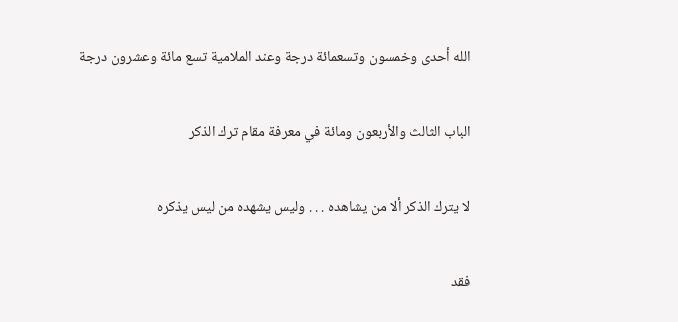الله أحدى وخمسون وتسعمائة درجة وعند الملامية تسع مائة وعشرون درجة

الباب الثالث والأربعون ومائة في معرفة مقام ترك الذكر

لا يترك الذكر ألا من يشاهده . . . وليس يشهده من ليس يذكره

فقد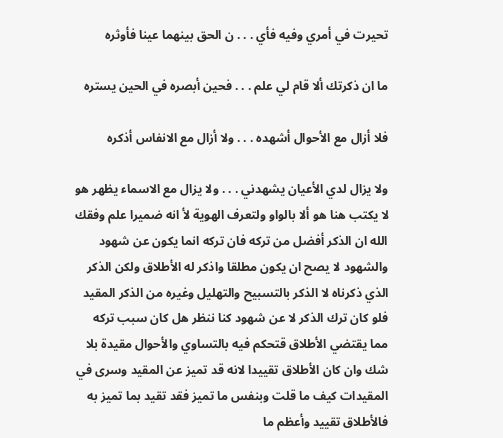تحيرت في أمري وفيه فأي . . . ن الحق بينهما عينا فأوثره

ما ان ذكرتك ألا قام لي علم . . . فحين أبصره في الحين يستره

فلا أزال مع الأحوال أشهده . . . ولا أزال مع الانفاس أذكره

ولا يزال لدي الأعيان يشهدني . . . ولا يزال مع الاسماء يظهر هو لا يكتب هنا هو ألا بالواو ولتعرف الهوية لأ انه ضميرا علم وفقك الله ان الذكر أفضل من تركه فان تركه انما يكون عن شهود والشهود لا يصح ان يكون مطلقا واذكر له الأطلاق ولكن الذكر الذي ذكرناه لا الذكر بالتسبيح والتهليل وغيره من الذكر المقيد فلو كان ترك الذكر لا عن شهود كنا ننظر هل كان سبب تركه مما يقتضي الأطلاق قتحكم فيه بالتساوي والأحوال مقيدة بلا شك وان كان الأطلاق تقييدا لانه قد تميز عن المقيد وسرى في المقيدات كيف ما قلت وبنفس ما تميز فقد تقيد بما تميز به فالأطلاق تقييد وأعظم ما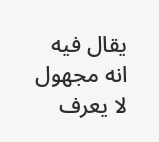يقال فيه انه مجهول لا يعرف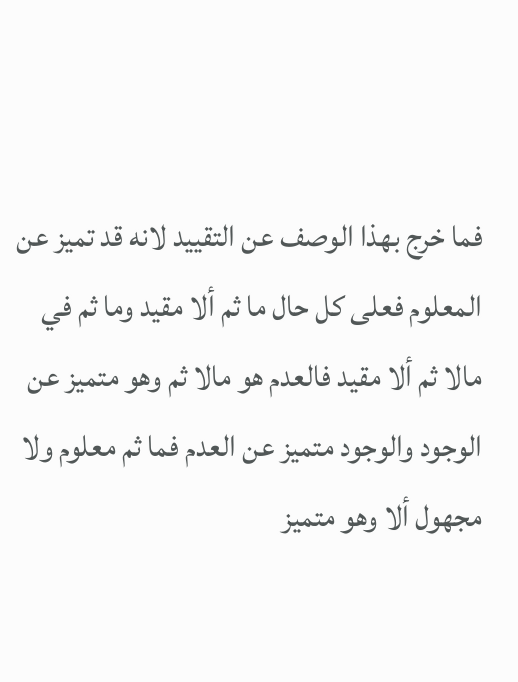فما خرج بهذا الوصف عن التقييد لانه قد تميز عن المعلوم فعلى كل حال ما ثم ألا مقيد وما ثم في مالا ثم ألا مقيد فالعدم هو مالا ثم وهو متميز عن الوجود والوجود متميز عن العدم فما ثم معلوم ولا مجهول ألا وهو متميز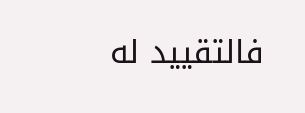فالتقييد له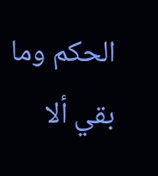الحكم وما بقي ألا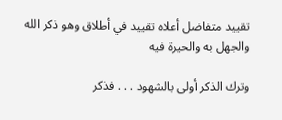تقييد متفاضل أعلاه تقييد في أطلاق وهو ذكر الله والجهل به والحيرة فيه

وترك الذكر أولى بالشهود . . . فذكر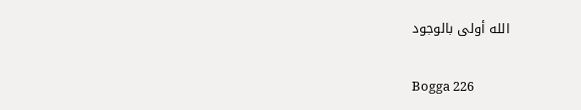الله أولى بالوجود

Bogga 226